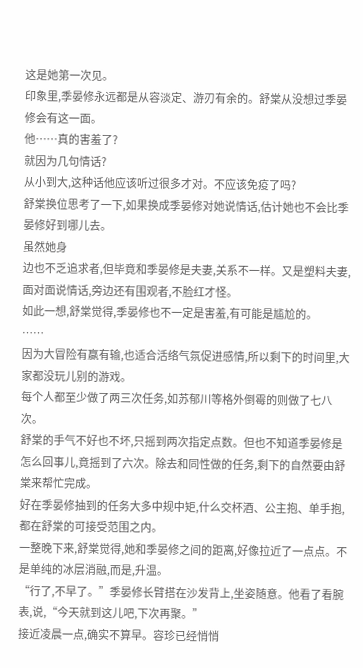这是她第一次见。
印象里,季晏修永远都是从容淡定、游刃有余的。舒棠从没想过季晏修会有这一面。
他……真的害羞了?
就因为几句情话?
从小到大,这种话他应该听过很多才对。不应该免疫了吗?
舒棠换位思考了一下,如果换成季晏修对她说情话,估计她也不会比季晏修好到哪儿去。
虽然她身
边也不乏追求者,但毕竟和季晏修是夫妻,关系不一样。又是塑料夫妻,面对面说情话,旁边还有围观者,不脸红才怪。
如此一想,舒棠觉得,季晏修也不一定是害羞,有可能是尴尬的。
……
因为大冒险有赢有输,也适合活络气氛促进感情,所以剩下的时间里,大家都没玩儿别的游戏。
每个人都至少做了两三次任务,如苏郁川等格外倒霉的则做了七八次。
舒棠的手气不好也不坏,只摇到两次指定点数。但也不知道季晏修是怎么回事儿,竟摇到了六次。除去和同性做的任务,剩下的自然要由舒棠来帮忙完成。
好在季晏修抽到的任务大多中规中矩,什么交杯酒、公主抱、单手抱,都在舒棠的可接受范围之内。
一整晚下来,舒棠觉得,她和季晏修之间的距离,好像拉近了一点点。不是单纯的冰层消融,而是,升温。
“行了,不早了。”季晏修长臂搭在沙发背上,坐姿随意。他看了看腕表,说,“今天就到这儿吧,下次再聚。”
接近凌晨一点,确实不算早。容珍已经悄悄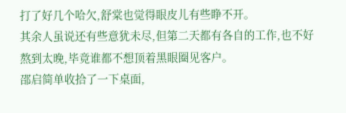打了好几个哈欠,舒棠也觉得眼皮儿有些睁不开。
其余人虽说还有些意犹未尽,但第二天都有各自的工作,也不好熬到太晚,毕竟谁都不想顶着黑眼圈见客户。
邵启简单收拾了一下桌面,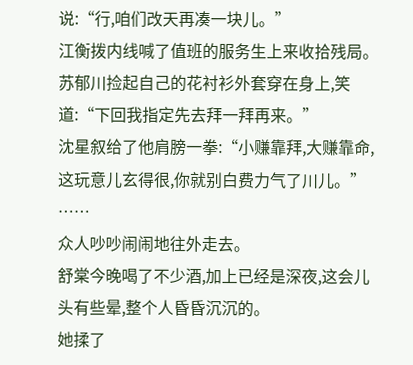说:“行,咱们改天再凑一块儿。”
江衡拨内线喊了值班的服务生上来收拾残局。
苏郁川捡起自己的花衬衫外套穿在身上,笑道:“下回我指定先去拜一拜再来。”
沈星叙给了他肩膀一拳:“小赚靠拜,大赚靠命,这玩意儿玄得很,你就别白费力气了川儿。”
……
众人吵吵闹闹地往外走去。
舒棠今晚喝了不少酒,加上已经是深夜,这会儿头有些晕,整个人昏昏沉沉的。
她揉了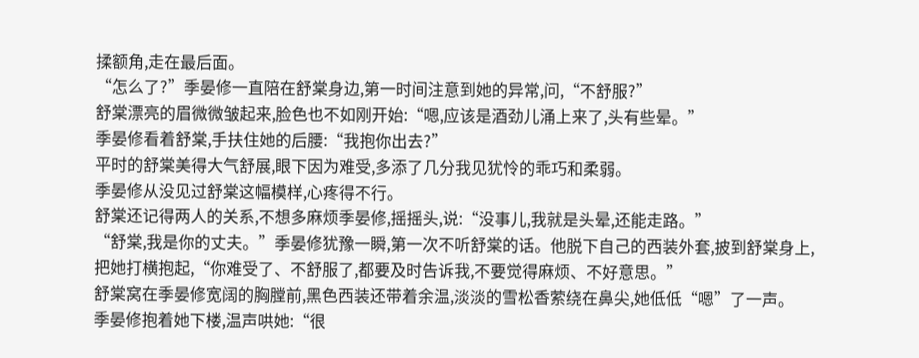揉额角,走在最后面。
“怎么了?”季晏修一直陪在舒棠身边,第一时间注意到她的异常,问,“不舒服?”
舒棠漂亮的眉微微皱起来,脸色也不如刚开始:“嗯,应该是酒劲儿涌上来了,头有些晕。”
季晏修看着舒棠,手扶住她的后腰:“我抱你出去?”
平时的舒棠美得大气舒展,眼下因为难受,多添了几分我见犹怜的乖巧和柔弱。
季晏修从没见过舒棠这幅模样,心疼得不行。
舒棠还记得两人的关系,不想多麻烦季晏修,摇摇头,说:“没事儿,我就是头晕,还能走路。”
“舒棠,我是你的丈夫。”季晏修犹豫一瞬,第一次不听舒棠的话。他脱下自己的西装外套,披到舒棠身上,把她打横抱起,“你难受了、不舒服了,都要及时告诉我,不要觉得麻烦、不好意思。”
舒棠窝在季晏修宽阔的胸膛前,黑色西装还带着余温,淡淡的雪松香萦绕在鼻尖,她低低“嗯”了一声。
季晏修抱着她下楼,温声哄她:“很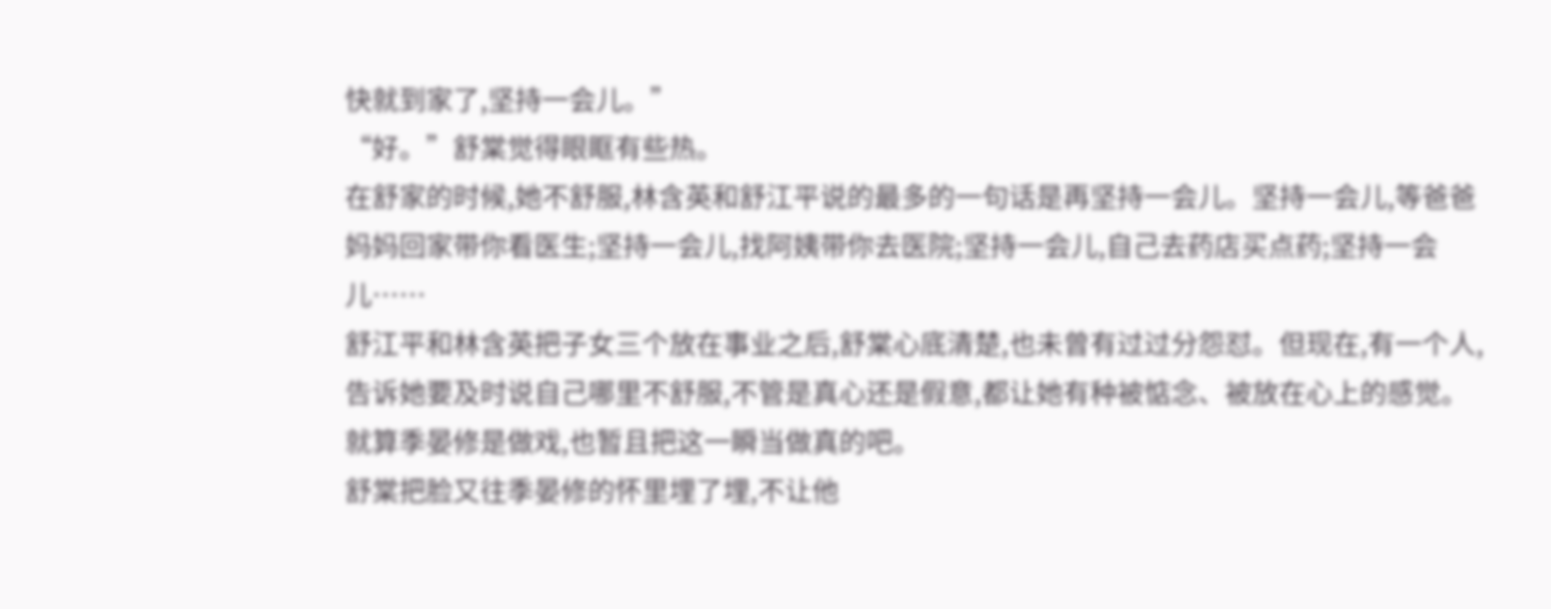快就到家了,坚持一会儿。”
“好。”舒棠觉得眼眶有些热。
在舒家的时候,她不舒服,林含英和舒江平说的最多的一句话是再坚持一会儿。坚持一会儿,等爸爸妈妈回家带你看医生;坚持一会儿,找阿姨带你去医院;坚持一会儿,自己去药店买点药;坚持一会儿……
舒江平和林含英把子女三个放在事业之后,舒棠心底清楚,也未曾有过过分怨怼。但现在,有一个人,告诉她要及时说自己哪里不舒服,不管是真心还是假意,都让她有种被惦念、被放在心上的感觉。
就算季晏修是做戏,也暂且把这一瞬当做真的吧。
舒棠把脸又往季晏修的怀里埋了埋,不让他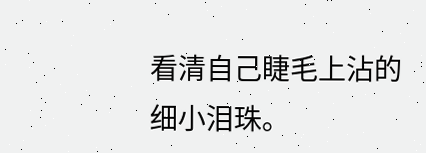看清自己睫毛上沾的细小泪珠。